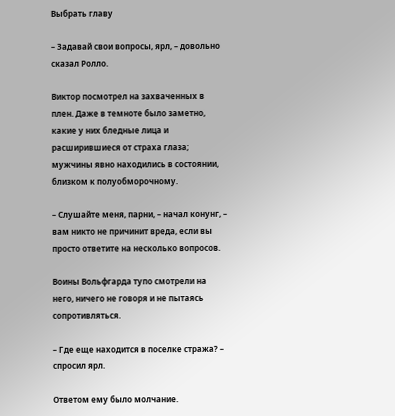Выбрать главу

– Задавай свои вопросы, ярл, – довольно сказал Ролло.

Виктор посмотрел на захваченных в плен. Даже в темноте было заметно, какие у них бледные лица и расширившиеся от страха глаза; мужчины явно находились в состоянии, близком к полуобморочному.

– Слушайте меня, парни, – начал конунг, – вам никто не причинит вреда, если вы просто ответите на несколько вопросов.

Воины Вольфгарда тупо смотрели на него, ничего не говоря и не пытаясь сопротивляться.

– Где еще находится в поселке стража? – спросил ярл.

Ответом ему было молчание.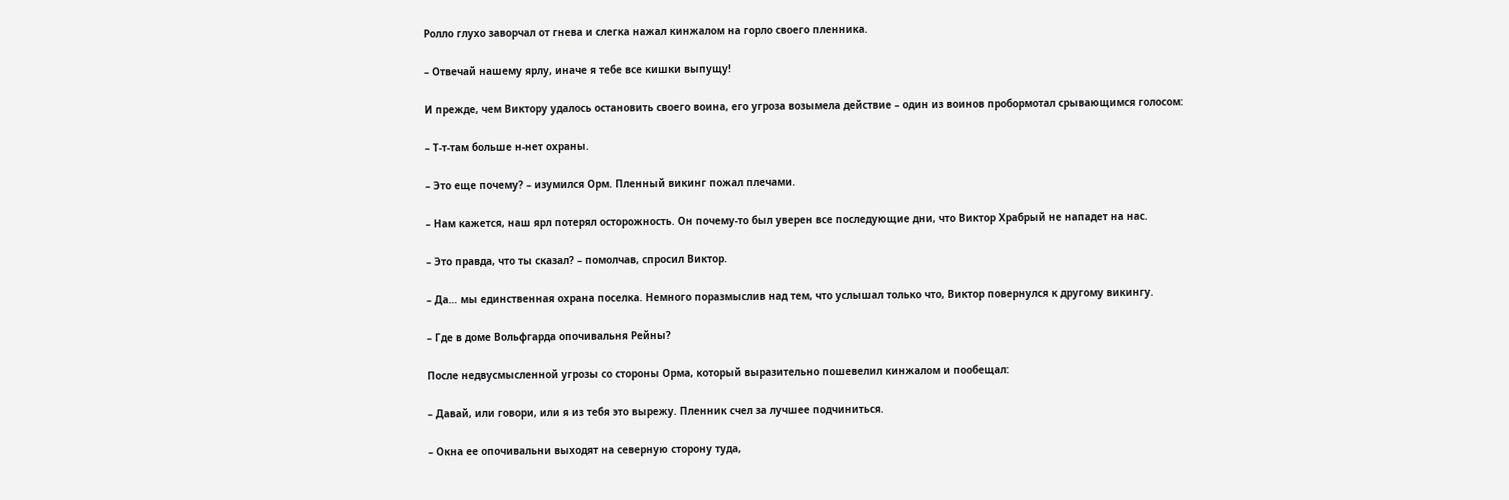Ролло глухо заворчал от гнева и слегка нажал кинжалом на горло своего пленника.

– Отвечай нашему ярлу, иначе я тебе все кишки выпущу!

И прежде, чем Виктору удалось остановить своего воина, его угроза возымела действие – один из воинов пробормотал срывающимся голосом:

– Т-т-там больше н-нет охраны.

– Это еще почему? – изумился Орм. Пленный викинг пожал плечами.

– Нам кажется, наш ярл потерял осторожность. Он почему-то был уверен все последующие дни, что Виктор Храбрый не нападет на нас.

– Это правда, что ты сказал? – помолчав, спросил Виктор.

– Да… мы единственная охрана поселка. Немного поразмыслив над тем, что услышал только что, Виктор повернулся к другому викингу.

– Где в доме Вольфгарда опочивальня Рейны?

После недвусмысленной угрозы со стороны Орма, который выразительно пошевелил кинжалом и пообещал:

– Давай, или говори, или я из тебя это вырежу. Пленник счел за лучшее подчиниться.

– Окна ее опочивальни выходят на северную сторону туда,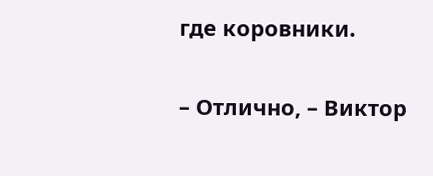где коровники.

– Отлично, – Виктор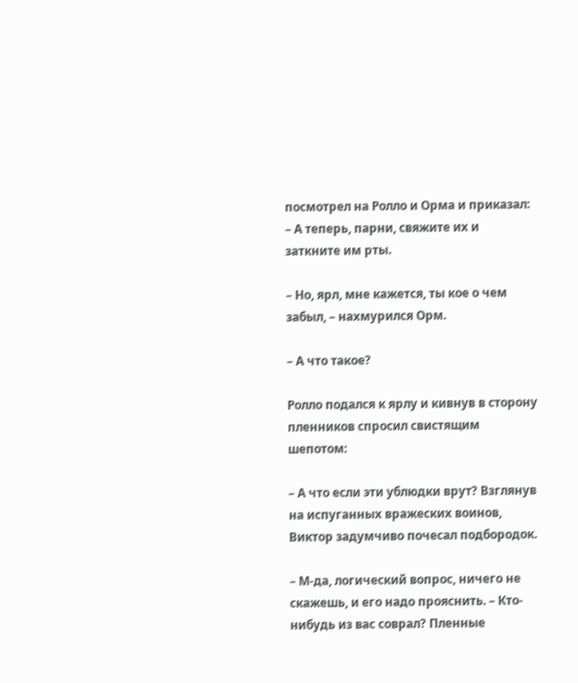посмотрел на Ролло и Орма и приказал: – А теперь, парни, свяжите их и заткните им рты.

– Но, ярл, мне кажется, ты кое о чем забыл, – нахмурился Орм.

– А что такое?

Ролло подался к ярлу и кивнув в сторону пленников спросил свистящим шепотом:

– А что если эти ублюдки врут? Взглянув на испуганных вражеских воинов, Виктор задумчиво почесал подбородок.

– М-да, логический вопрос, ничего не скажешь, и его надо прояснить. – Кто-нибудь из вас соврал? Пленные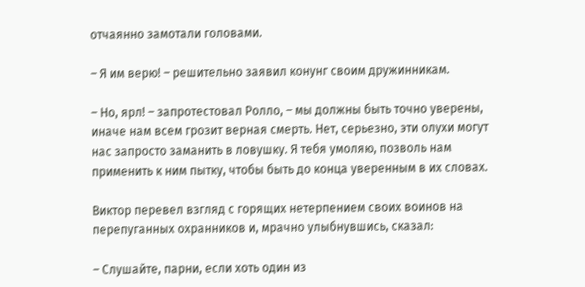отчаянно замотали головами.

– Я им верю! – решительно заявил конунг своим дружинникам.

– Но, ярл! – запротестовал Ролло, – мы должны быть точно уверены, иначе нам всем грозит верная смерть. Нет, серьезно, эти олухи могут нас запросто заманить в ловушку. Я тебя умоляю, позволь нам применить к ним пытку, чтобы быть до конца уверенным в их словах.

Виктор перевел взгляд с горящих нетерпением своих воинов на перепуганных охранников и, мрачно улыбнувшись, сказал:

– Слушайте, парни, если хоть один из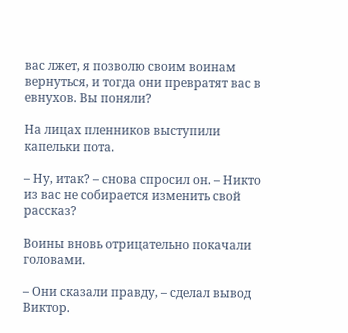вас лжет, я позволю своим воинам вернуться, и тогда они превратят вас в евнухов. Вы поняли?

На лицах пленников выступили капельки пота.

– Ну, итак? – снова спросил он. – Никто из вас не собирается изменить свой рассказ?

Воины вновь отрицательно покачали головами.

– Они сказали правду, – сделал вывод Виктор.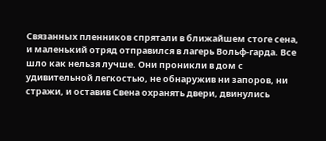Связанных пленников спрятали в ближайшем стоге сена, и маленький отряд отправился в лагерь Вольф-гарда. Все шло как нельзя лучше. Они проникли в дом с удивительной легкостью, не обнаружив ни запоров, ни стражи, и оставив Свена охранять двери, двинулись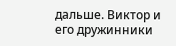дальше. Виктор и его дружинники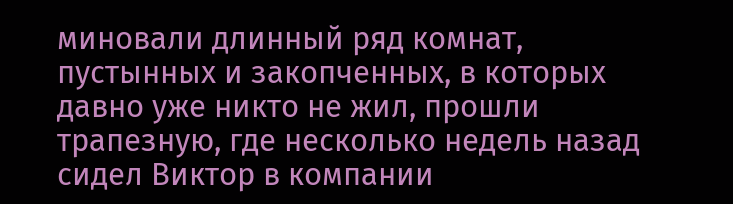миновали длинный ряд комнат, пустынных и закопченных, в которых давно уже никто не жил, прошли трапезную, где несколько недель назад сидел Виктор в компании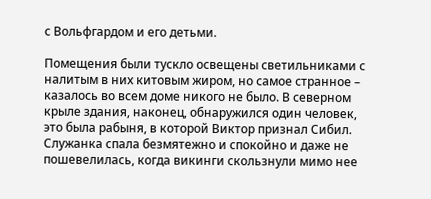с Вольфгардом и его детьми.

Помещения были тускло освещены светильниками с налитым в них китовым жиром, но самое странное – казалось во всем доме никого не было. В северном крыле здания, наконец, обнаружился один человек, это была рабыня, в которой Виктор признал Сибил. Служанка спала безмятежно и спокойно и даже не пошевелилась, когда викинги скользнули мимо нее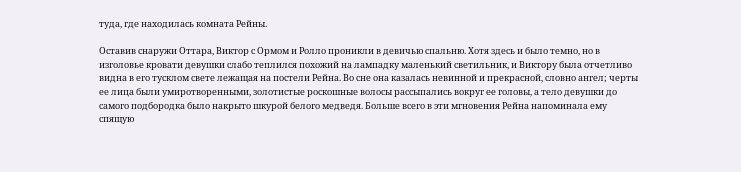туда, где находилась комната Рейны.

Оставив снаружи Оттара, Виктор с Ормом и Ролло проникли в девичью спальню. Хотя здесь и было темно, но в изголовье кровати девушки слабо теплился похожий на лампадку маленький светильник, и Виктору была отчетливо видна в его тусклом свете лежащая на постели Рейна. Во сне она казалась невинной и прекрасной, словно ангел; черты ее лица были умиротворенными, золотистые роскошные волосы рассыпались вокруг ее головы, а тело девушки до самого подбородка было накрыто шкурой белого медведя. Больше всего в эти мгновения Рейна напоминала ему спящую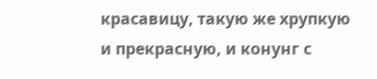красавицу, такую же хрупкую и прекрасную, и конунг с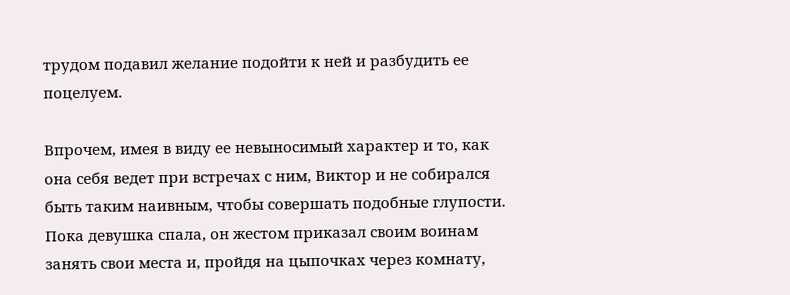трудом подавил желание подойти к ней и разбудить ее поцелуем.

Впрочем, имея в виду ее невыносимый характер и то, как она себя ведет при встречах с ним, Виктор и не собирался быть таким наивным, чтобы совершать подобные глупости. Пока девушка спала, он жестом приказал своим воинам занять свои места и, пройдя на цыпочках через комнату,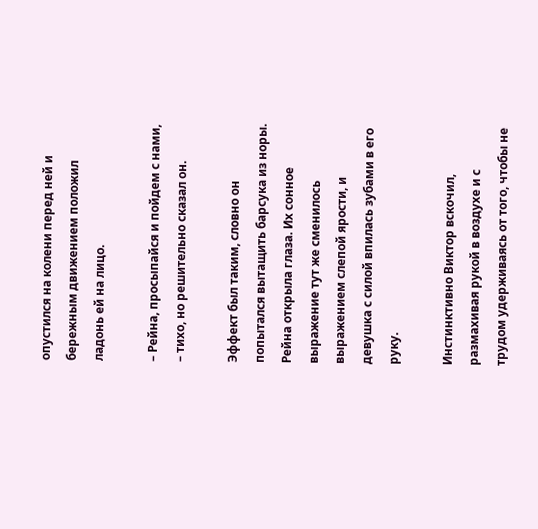опустился на колени перед ней и бережным движением положил ладонь ей на лицо.

– Рейна, просыпайся и пойдем с нами, – тихо, но решительно сказал он.

Эффект был таким, словно он попытался вытащить барсука из норы. Рейна открыла глаза. Их сонное выражение тут же сменилось выражением слепой ярости, и девушка с силой впилась зубами в его руку.

Инстинктивно Виктор вскочил, размахивая рукой в воздухе и с трудом удерживаясь от того, чтобы не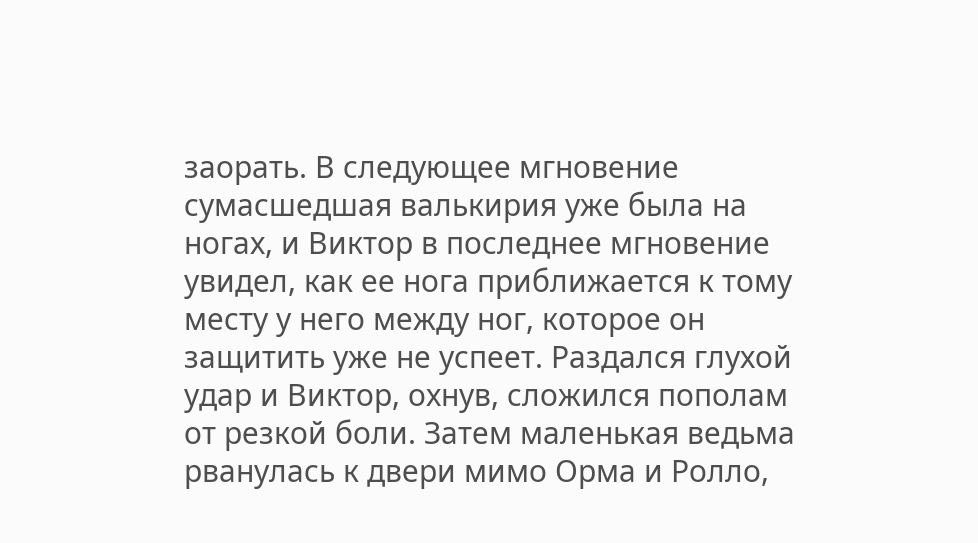заорать. В следующее мгновение сумасшедшая валькирия уже была на ногах, и Виктор в последнее мгновение увидел, как ее нога приближается к тому месту у него между ног, которое он защитить уже не успеет. Раздался глухой удар и Виктор, охнув, сложился пополам от резкой боли. Затем маленькая ведьма рванулась к двери мимо Орма и Ролло,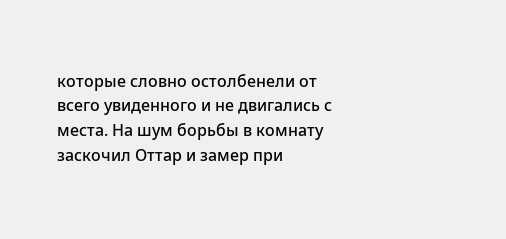которые словно остолбенели от всего увиденного и не двигались с места. На шум борьбы в комнату заскочил Оттар и замер при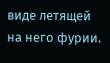виде летящей на него фурии.